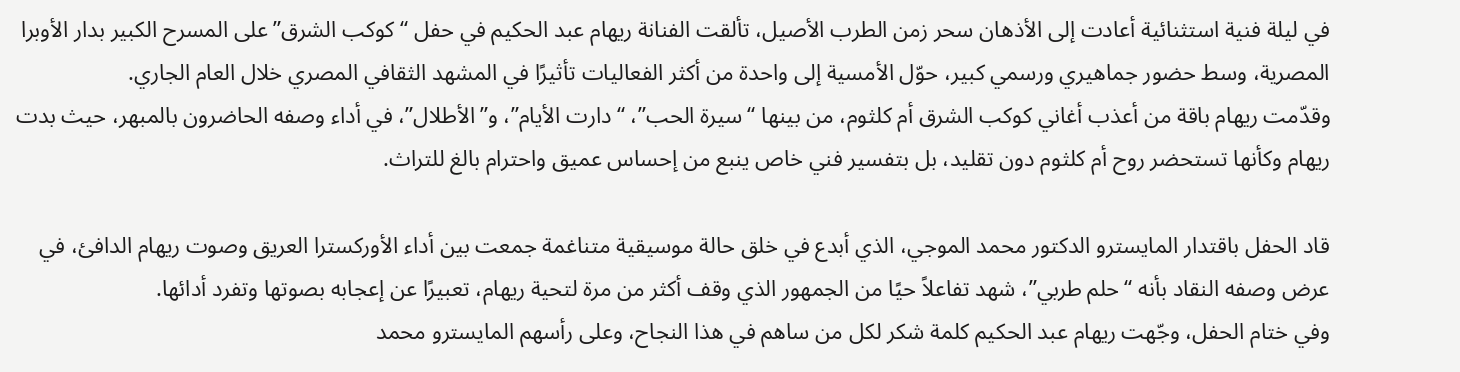في ليلة فنية استثنائية أعادت إلى الأذهان سحر زمن الطرب الأصيل، تألقت الفنانة ريهام عبد الحكيم في حفل “كوكب الشرق” على المسرح الكبير بدار الأوبرا المصرية، وسط حضور جماهيري ورسمي كبير، حوّل الأمسية إلى واحدة من أكثر الفعاليات تأثيرًا في المشهد الثقافي المصري خلال العام الجاري.
وقدّمت ريهام باقة من أعذب أغاني كوكب الشرق أم كلثوم، من بينها “سيرة الحب”، “دارت الأيام”، و”الأطلال”، في أداء وصفه الحاضرون بالمبهر، حيث بدت ريهام وكأنها تستحضر روح أم كلثوم دون تقليد، بل بتفسير فني خاص ينبع من إحساس عميق واحترام بالغ للتراث.

قاد الحفل باقتدار المايسترو الدكتور محمد الموجي، الذي أبدع في خلق حالة موسيقية متناغمة جمعت بين أداء الأوركسترا العريق وصوت ريهام الدافئ، في عرض وصفه النقاد بأنه “حلم طربي”، شهد تفاعلاً حيًا من الجمهور الذي وقف أكثر من مرة لتحية ريهام، تعبيرًا عن إعجابه بصوتها وتفرد أدائها.
وفي ختام الحفل، وجّهت ريهام عبد الحكيم كلمة شكر لكل من ساهم في هذا النجاح، وعلى رأسهم المايسترو محمد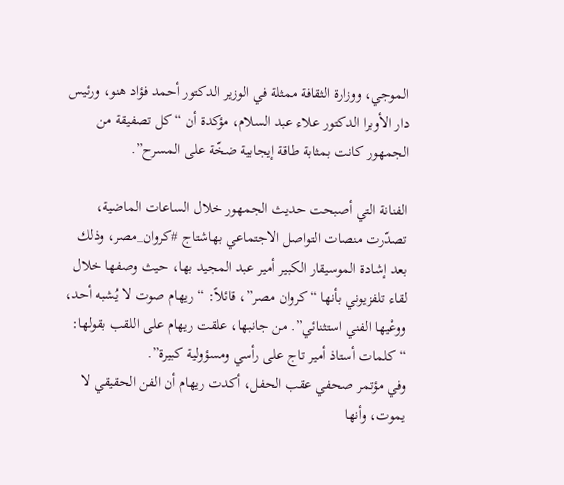الموجي، ووزارة الثقافة ممثلة في الوزير الدكتور أحمد فؤاد هنو، ورئيس دار الأوبرا الدكتور علاء عبد السلام، مؤكدة أن “كل تصفيقة من الجمهور كانت بمثابة طاقة إيجابية ضخّة على المسرح”.

الفنانة التي أصبحت حديث الجمهور خلال الساعات الماضية، تصدّرت منصات التواصل الاجتماعي بهاشتاج #كروان_مصر، وذلك بعد إشادة الموسيقار الكبير أمير عبد المجيد بها، حيث وصفها خلال لقاء تلفزيوني بأنها “كروان مصر”، قائلاً: “ريهام صوت لا يُشبه أحد، ووعْيها الفني استثنائي”. من جانبها، علقت ريهام على اللقب بقولها: “كلمات أستاذ أمير تاج على رأسي ومسؤولية كبيرة”.
وفي مؤتمر صحفي عقب الحفل، أكدت ريهام أن الفن الحقيقي لا يموت، وأنها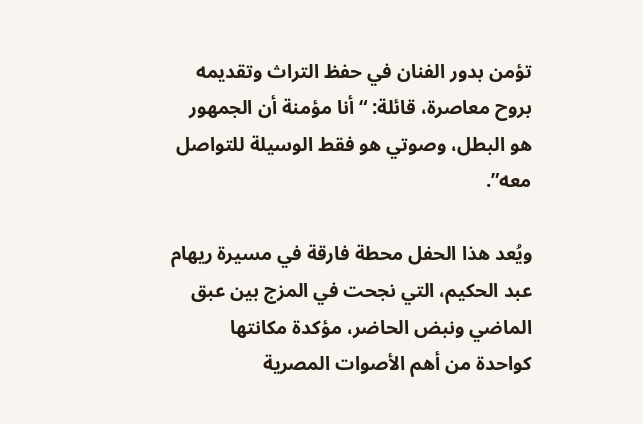تؤمن بدور الفنان في حفظ التراث وتقديمه بروح معاصرة، قائلة: “أنا مؤمنة أن الجمهور هو البطل، وصوتي هو فقط الوسيلة للتواصل معه”.

ويُعد هذا الحفل محطة فارقة في مسيرة ريهام عبد الحكيم، التي نجحت في المزج بين عبق الماضي ونبض الحاضر، مؤكدة مكانتها كواحدة من أهم الأصوات المصرية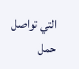التي تواصل حمل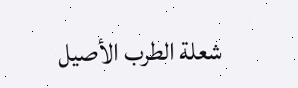شعلة الطرب الأصيل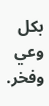بكل وعي وفخر.